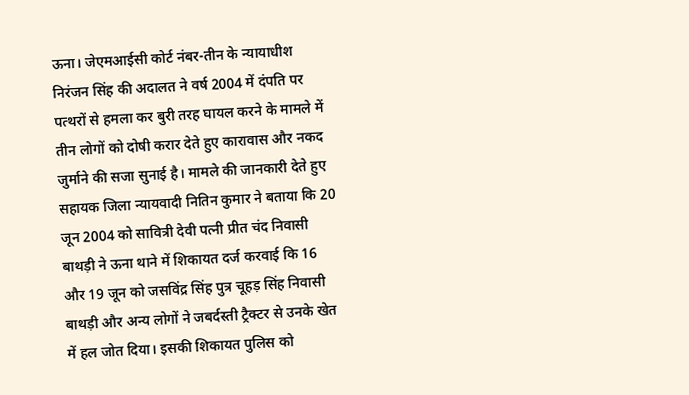ऊना। जेएमआईसी कोर्ट नंबर-तीन के न्यायाधीश निरंजन सिंह की अदालत ने वर्ष 2004 में दंपति पर पत्थरों से हमला कर बुरी तरह घायल करने के मामले में तीन लोगों को दोषी करार देते हुए कारावास और नकद जुर्माने की सजा सुनाई है। मामले की जानकारी देते हुए सहायक जिला न्यायवादी नितिन कुमार ने बताया कि 20 जून 2004 को सावित्री देवी पत्नी प्रीत चंद निवासी बाथड़ी ने ऊना थाने में शिकायत दर्ज करवाई कि 16 और 19 जून को जसविंद्र सिंह पुत्र चूहड़ सिंह निवासी बाथड़ी और अन्य लोगों ने जबर्दस्ती ट्रैक्टर से उनके खेत में हल जोत दिया। इसकी शिकायत पुलिस को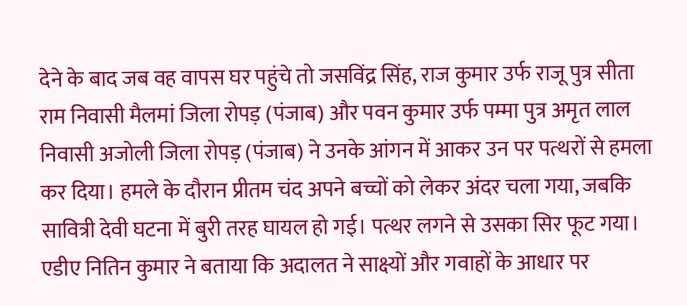देने के बाद जब वह वापस घर पहुंचे तो जसविंद्र सिंह, राज कुमार उर्फ राजू पुत्र सीता राम निवासी मैलमां जिला रोपड़ (पंजाब) और पवन कुमार उर्फ पम्मा पुत्र अमृत लाल निवासी अजोली जिला रोपड़ (पंजाब) ने उनके आंगन में आकर उन पर पत्थरों से हमला कर दिया। हमले के दौरान प्रीतम चंद अपने बच्चों को लेकर अंदर चला गया, जबकि सावित्री देवी घटना में बुरी तरह घायल हो गई। पत्थर लगने से उसका सिर फूट गया। एडीए नितिन कुमार ने बताया कि अदालत ने साक्ष्यों और गवाहों के आधार पर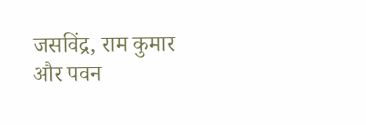जसविंद्र, राम कुमार और पवन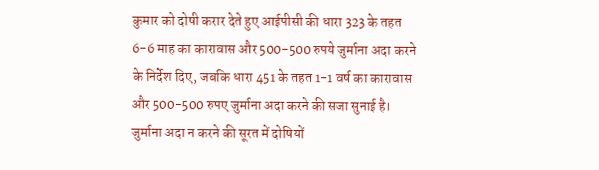कुमार को दोषी करार देते हुए आईपीसी की धारा 323 के तहत 6-6 माह का कारावास और 500-500 रुपये जुर्माना अदा करने के निर्देश दिए, जबकि धारा 451 के तहत 1-1 वर्ष का कारावास और 500-500 रुपए जुर्माना अदा करने की सजा सुनाई है। जुर्माना अदा न करने की सूरत में दोषियों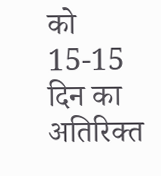को 15-15 दिन का अतिरिक्त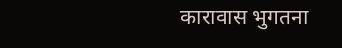कारावास भुगतना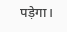पड़ेगा।